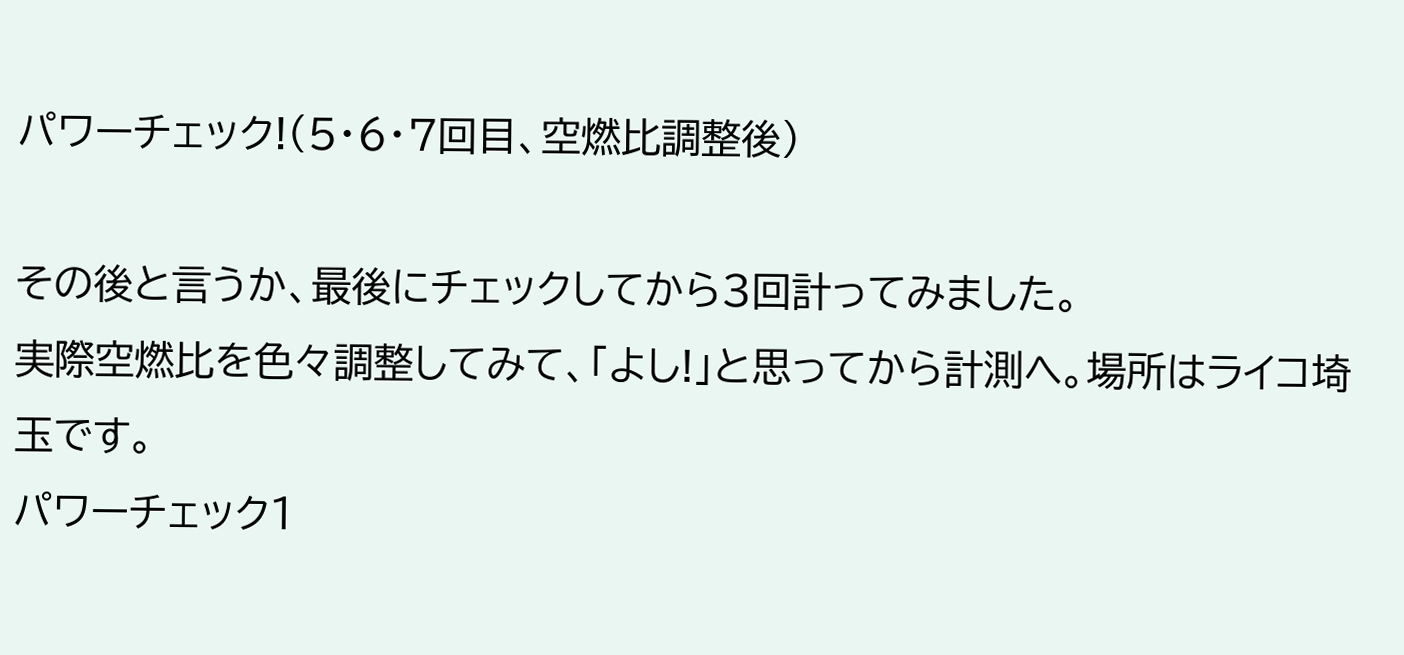パワーチェック!(5・6・7回目、空燃比調整後)

その後と言うか、最後にチェックしてから3回計ってみました。
実際空燃比を色々調整してみて、「よし!」と思ってから計測へ。場所はライコ埼玉です。
パワーチェック1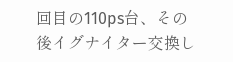回目の110ps台、その後イグナイター交換し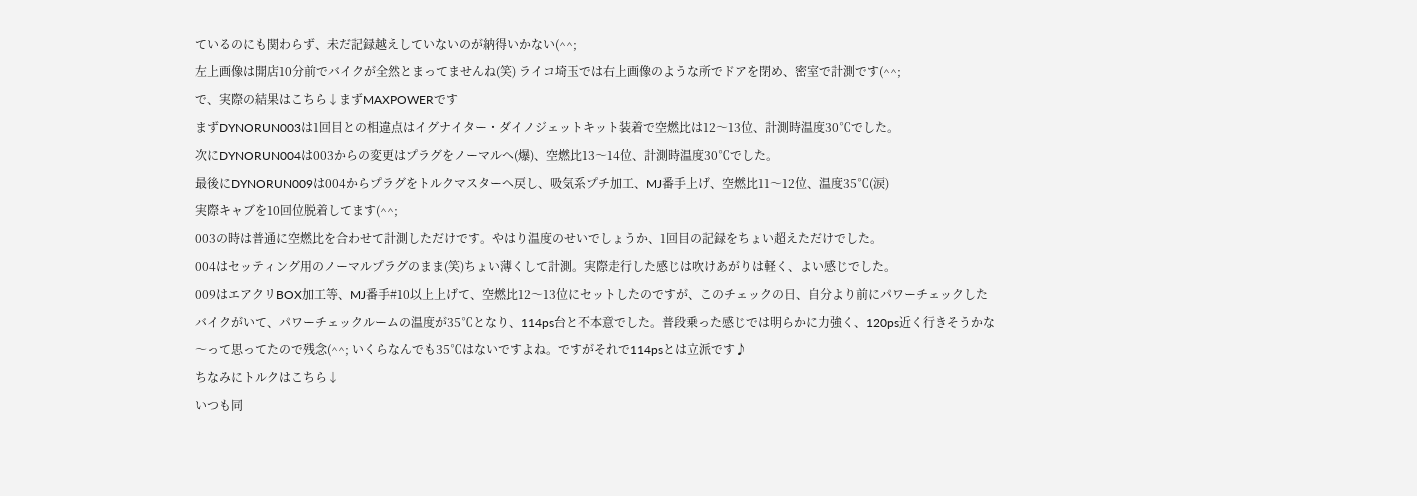ているのにも関わらず、未だ記録越えしていないのが納得いかない(^^;
左上画像は開店10分前でバイクが全然とまってませんね(笑) ライコ埼玉では右上画像のような所でドアを閉め、密室で計測です(^^;
で、実際の結果はこちら↓まずMAXPOWERです
まずDYNORUN003は1回目との相違点はイグナイター・ダイノジェットキット装着で空燃比は12〜13位、計測時温度30℃でした。
次にDYNORUN004は003からの変更はプラグをノーマルへ(爆)、空燃比13〜14位、計測時温度30℃でした。
最後にDYNORUN009は004からプラグをトルクマスターへ戻し、吸気系プチ加工、MJ番手上げ、空燃比11〜12位、温度35℃(涙)
実際キャブを10回位脱着してます(^^;
003の時は普通に空燃比を合わせて計測しただけです。やはり温度のせいでしょうか、1回目の記録をちょい超えただけでした。
004はセッティング用のノーマルプラグのまま(笑)ちょい薄くして計測。実際走行した感じは吹けあがりは軽く、よい感じでした。
009はエアクリBOX加工等、MJ番手#10以上上げて、空燃比12〜13位にセットしたのですが、このチェックの日、自分より前にパワーチェックしたバイクがいて、パワーチェックルームの温度が35℃となり、114ps台と不本意でした。普段乗った感じでは明らかに力強く、120ps近く行きそうかな〜って思ってたので残念(^^; いくらなんでも35℃はないですよね。ですがそれで114psとは立派です♪
ちなみにトルクはこちら↓
いつも同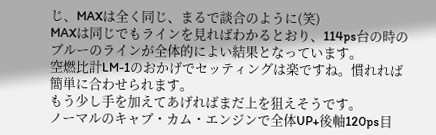じ、MAXは全く同じ、まるで談合のように(笑)
MAXは同じでもラインを見ればわかるとおり、114ps台の時のブルーのラインが全体的によい結果となっています。
空燃比計LM-1のおかげでセッティングは楽ですね。慣れれば簡単に合わせられます。
もう少し手を加えてあげればまだ上を狙えそうです。
ノーマルのキャブ・カム・エンジンで全体UP+後軸120ps目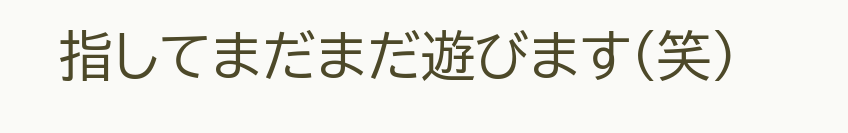指してまだまだ遊びます(笑)